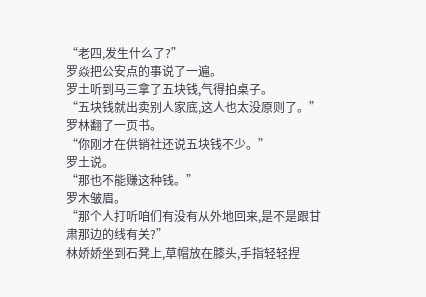“老四,发生什么了?”
罗焱把公安点的事说了一遍。
罗土听到马三拿了五块钱,气得拍桌子。
“五块钱就出卖别人家底,这人也太没原则了。”
罗林翻了一页书。
“你刚才在供销社还说五块钱不少。”
罗土说。
“那也不能赚这种钱。”
罗木皱眉。
“那个人打听咱们有没有从外地回来,是不是跟甘肃那边的线有关?”
林娇娇坐到石凳上,草帽放在膝头,手指轻轻捏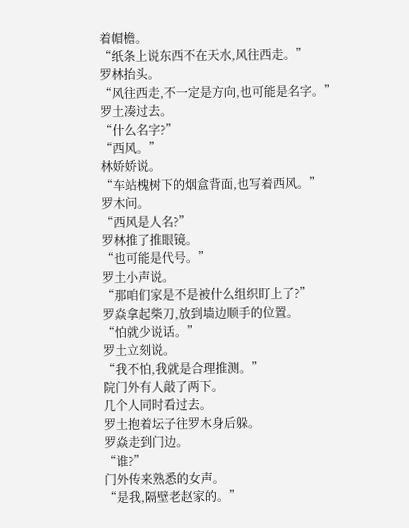着帽檐。
“纸条上说东西不在天水,风往西走。”
罗林抬头。
“风往西走,不一定是方向,也可能是名字。”
罗土凑过去。
“什么名字?”
“西风。”
林娇娇说。
“车站槐树下的烟盒背面,也写着西风。”
罗木问。
“西风是人名?”
罗林推了推眼镜。
“也可能是代号。”
罗土小声说。
“那咱们家是不是被什么组织盯上了?”
罗焱拿起柴刀,放到墙边顺手的位置。
“怕就少说话。”
罗土立刻说。
“我不怕,我就是合理推测。”
院门外有人敲了两下。
几个人同时看过去。
罗土抱着坛子往罗木身后躲。
罗焱走到门边。
“谁?”
门外传来熟悉的女声。
“是我,隔壁老赵家的。”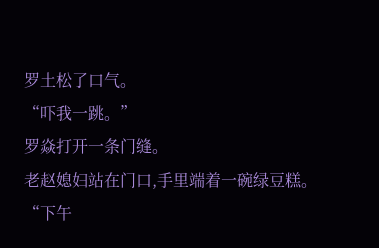罗土松了口气。
“吓我一跳。”
罗焱打开一条门缝。
老赵媳妇站在门口,手里端着一碗绿豆糕。
“下午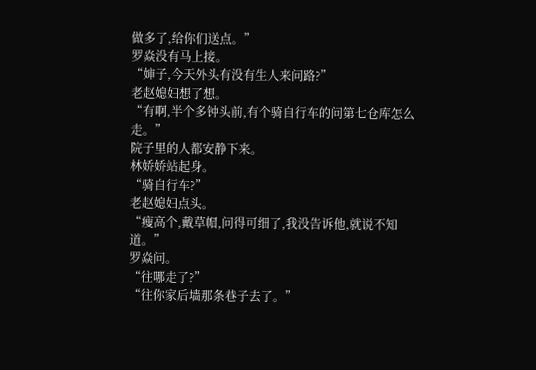做多了,给你们送点。”
罗焱没有马上接。
“婶子,今天外头有没有生人来问路?”
老赵媳妇想了想。
“有啊,半个多钟头前,有个骑自行车的问第七仓库怎么走。”
院子里的人都安静下来。
林娇娇站起身。
“骑自行车?”
老赵媳妇点头。
“瘦高个,戴草帽,问得可细了,我没告诉他,就说不知道。”
罗焱问。
“往哪走了?”
“往你家后墙那条巷子去了。”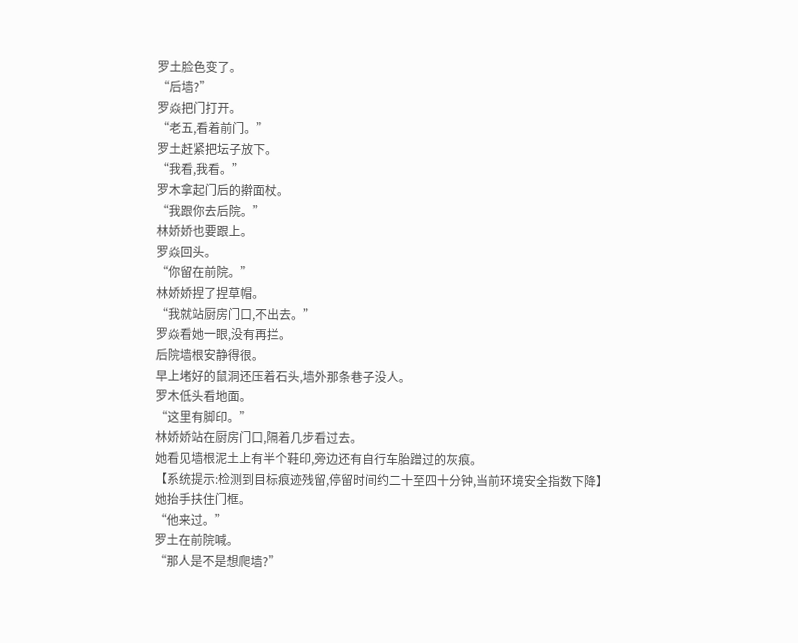罗土脸色变了。
“后墙?”
罗焱把门打开。
“老五,看着前门。”
罗土赶紧把坛子放下。
“我看,我看。”
罗木拿起门后的擀面杖。
“我跟你去后院。”
林娇娇也要跟上。
罗焱回头。
“你留在前院。”
林娇娇捏了捏草帽。
“我就站厨房门口,不出去。”
罗焱看她一眼,没有再拦。
后院墙根安静得很。
早上堵好的鼠洞还压着石头,墙外那条巷子没人。
罗木低头看地面。
“这里有脚印。”
林娇娇站在厨房门口,隔着几步看过去。
她看见墙根泥土上有半个鞋印,旁边还有自行车胎蹭过的灰痕。
【系统提示:检测到目标痕迹残留,停留时间约二十至四十分钟,当前环境安全指数下降】
她抬手扶住门框。
“他来过。”
罗土在前院喊。
“那人是不是想爬墙?”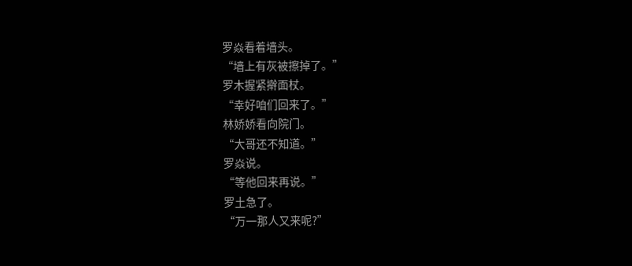罗焱看着墙头。
“墙上有灰被擦掉了。”
罗木握紧擀面杖。
“幸好咱们回来了。”
林娇娇看向院门。
“大哥还不知道。”
罗焱说。
“等他回来再说。”
罗土急了。
“万一那人又来呢?”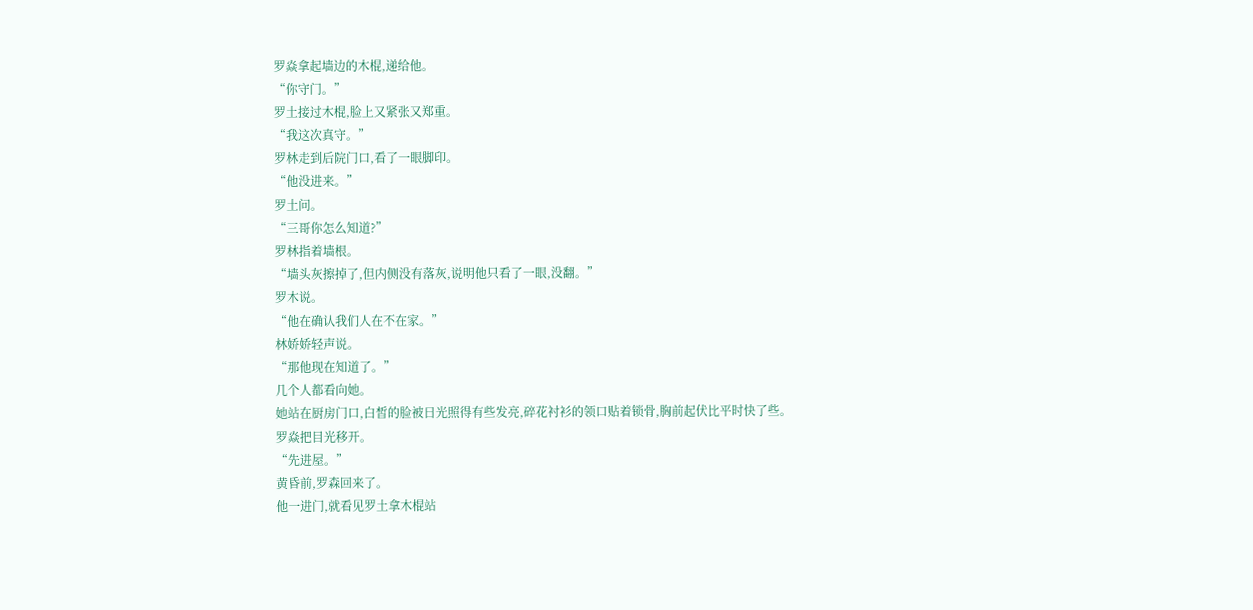罗焱拿起墙边的木棍,递给他。
“你守门。”
罗土接过木棍,脸上又紧张又郑重。
“我这次真守。”
罗林走到后院门口,看了一眼脚印。
“他没进来。”
罗土问。
“三哥你怎么知道?”
罗林指着墙根。
“墙头灰擦掉了,但内侧没有落灰,说明他只看了一眼,没翻。”
罗木说。
“他在确认我们人在不在家。”
林娇娇轻声说。
“那他现在知道了。”
几个人都看向她。
她站在厨房门口,白皙的脸被日光照得有些发亮,碎花衬衫的领口贴着锁骨,胸前起伏比平时快了些。
罗焱把目光移开。
“先进屋。”
黄昏前,罗森回来了。
他一进门,就看见罗土拿木棍站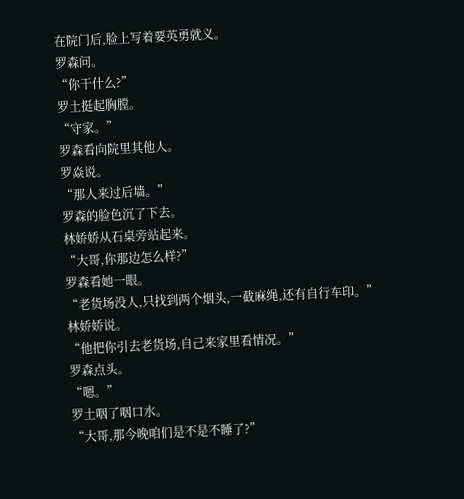在院门后,脸上写着要英勇就义。
罗森问。
“你干什么?”
罗土挺起胸膛。
“守家。”
罗森看向院里其他人。
罗焱说。
“那人来过后墙。”
罗森的脸色沉了下去。
林娇娇从石桌旁站起来。
“大哥,你那边怎么样?”
罗森看她一眼。
“老货场没人,只找到两个烟头,一截麻绳,还有自行车印。”
林娇娇说。
“他把你引去老货场,自己来家里看情况。”
罗森点头。
“嗯。”
罗土咽了咽口水。
“大哥,那今晚咱们是不是不睡了?”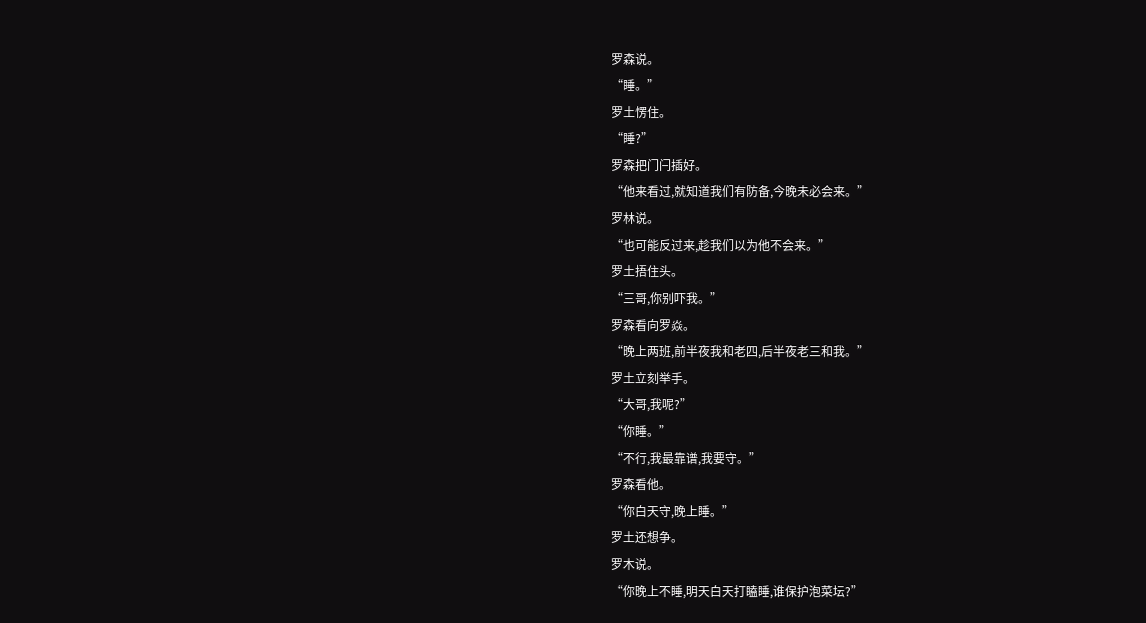罗森说。
“睡。”
罗土愣住。
“睡?”
罗森把门闩插好。
“他来看过,就知道我们有防备,今晚未必会来。”
罗林说。
“也可能反过来,趁我们以为他不会来。”
罗土捂住头。
“三哥,你别吓我。”
罗森看向罗焱。
“晚上两班,前半夜我和老四,后半夜老三和我。”
罗土立刻举手。
“大哥,我呢?”
“你睡。”
“不行,我最靠谱,我要守。”
罗森看他。
“你白天守,晚上睡。”
罗土还想争。
罗木说。
“你晚上不睡,明天白天打瞌睡,谁保护泡菜坛?”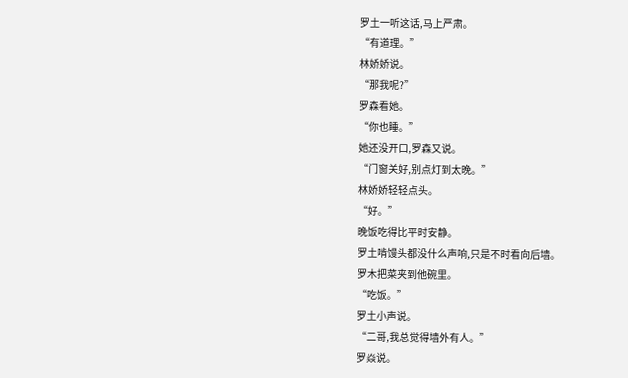罗土一听这话,马上严肃。
“有道理。”
林娇娇说。
“那我呢?”
罗森看她。
“你也睡。”
她还没开口,罗森又说。
“门窗关好,别点灯到太晚。”
林娇娇轻轻点头。
“好。”
晚饭吃得比平时安静。
罗土啃馒头都没什么声响,只是不时看向后墙。
罗木把菜夹到他碗里。
“吃饭。”
罗土小声说。
“二哥,我总觉得墙外有人。”
罗焱说。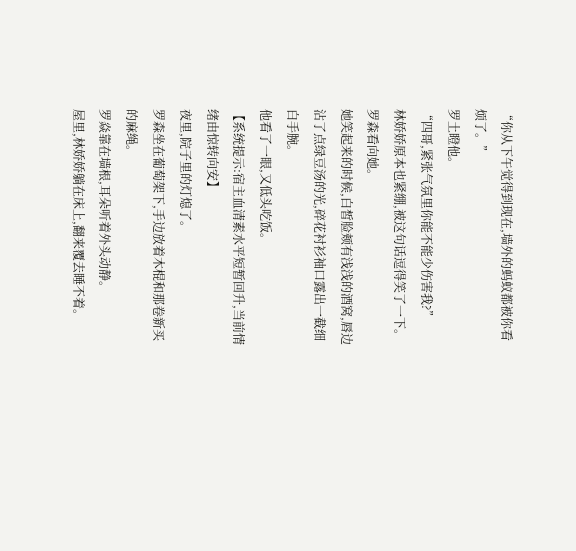“你从下午觉得到现在,墙外的蚂蚁都被你看烦了。”
罗土瞪他。
“四哥,紧张气氛里你能不能少伤害我?”
林娇娇原本也紧绷,被这句话逗得笑了一下。
罗森看向她。
她笑起来的时候,白皙脸颊有浅浅的酒窝,唇边沾了点绿豆汤的光,碎花衬衫袖口露出一截细白手腕。
他看了一眼,又低头吃饭。
【系统提示:宿主血清素水平短暂回升,当前情绪由惊转向安】
夜里,院子里的灯熄了。
罗森坐在葡萄架下,手边放着木棍和那卷新买的麻绳。
罗焱靠在墙根,耳朵听着外头动静。
屋里,林娇娇躺在床上,翻来覆去睡不着。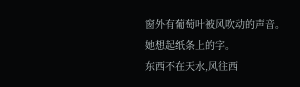窗外有葡萄叶被风吹动的声音。
她想起纸条上的字。
东西不在天水,风往西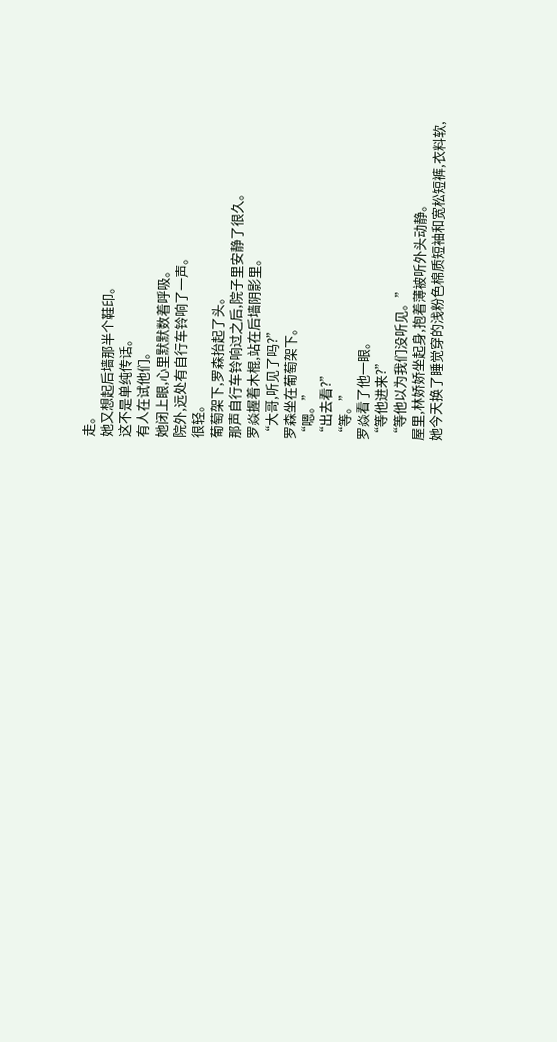走。
她又想起后墙那半个鞋印。
这不是单纯传话。
有人在试他们。
她闭上眼,心里默默数着呼吸。
院外,远处有自行车铃响了一声。
很轻。
葡萄架下,罗森抬起了头。
那声自行车铃响过之后,院子里安静了很久。
罗焱握着木棍,站在后墙阴影里。
“大哥,听见了吗?”
罗森坐在葡萄架下。
“嗯。”
“出去看?”
“等。”
罗焱看了他一眼。
“等他进来?”
“等他以为我们没听见。”
屋里,林娇娇坐起身,抱着薄被听外头动静。
她今天换了睡觉穿的浅粉色棉质短袖和宽松短裤,衣料软,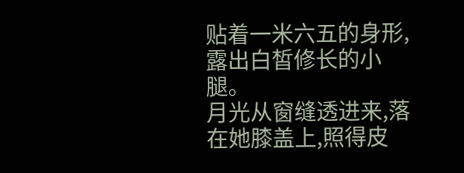贴着一米六五的身形,露出白皙修长的小腿。
月光从窗缝透进来,落在她膝盖上,照得皮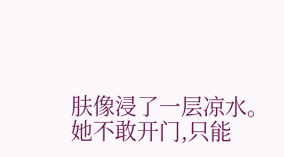肤像浸了一层凉水。
她不敢开门,只能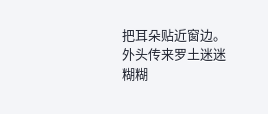把耳朵贴近窗边。
外头传来罗土迷迷糊糊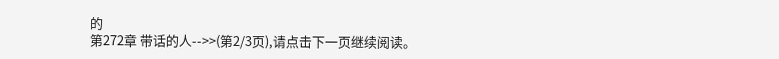的
第272章 带话的人-->>(第2/3页),请点击下一页继续阅读。